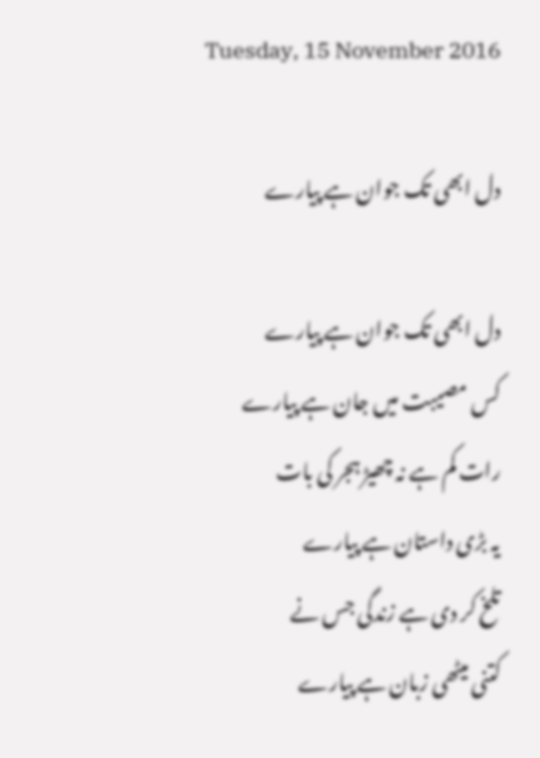Tuesday, 15 November 2016

دل ابھی تک جوان ہے پیارے

دل ابھی تک جوان ہے پیارے
کس مصیبت میں جان ہے پیارے
رات کم ہے نہ چھیڑ ہجر کی بات
یہ بڑی داستان ہے پیارے
تلخ کر دی ہے زندگی جس نے
کتنی میٹھی زبان ہے پیارے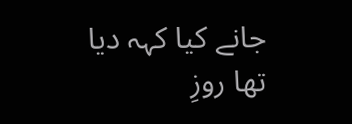جانے کیا کہہ دیا تھا روزِ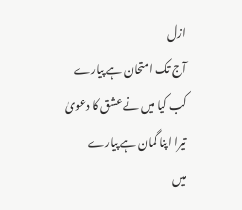ازل
آج تک امتحان ہے پیارے
کب کیا میں نے عشق کا دعویٰ
تیرا اپنا گمان ہے پیارے
میں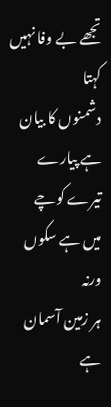تجھے بے وفا نہیں‌ کہتا
دشمنوں کا بیان ہے پیارے
تیرے کوچے میں ‌ہے سکوں ورنہ
ہر زمین آسمان ہے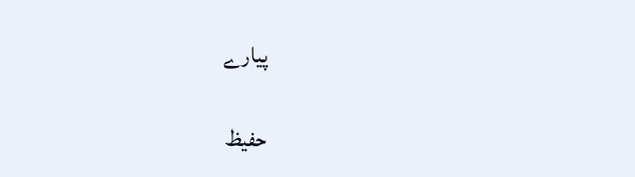پیارے

حفیظ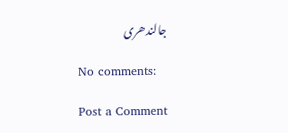جالندھری

No comments:

Post a Comment